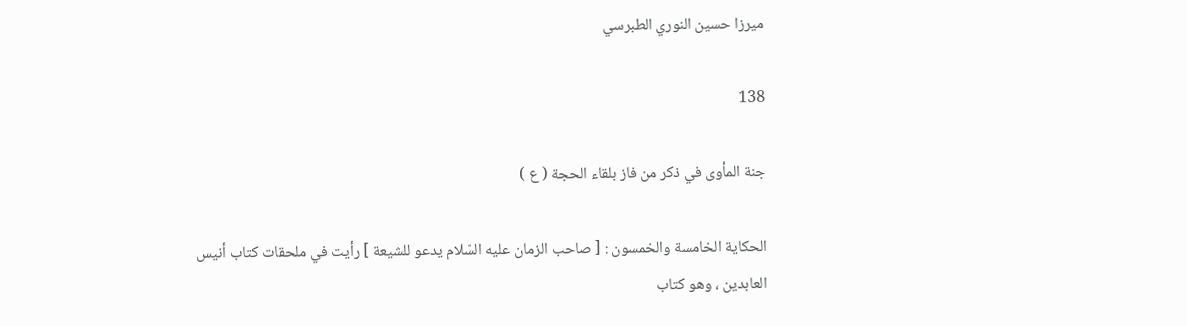ميرزا حسين النوري الطبرسي

138

جنة المأوى في ذكر من فاز بلقاء الحجة ( ع )

الحكاية الخامسة والخمسون : [ صاحب الزمان عليه السّلام يدعو للشيعة ] رأيت في ملحقات كتاب أنيس العابدين ، وهو كتاب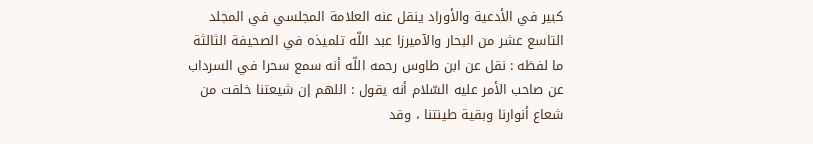كبير في الأدعية والأوراد ينقل عنه العلامة المجلسي في المجلد التاسع عشر من البحار والآميرزا عبد اللّه تلميذه في الصحيفة الثالثة ما لفظه : نقل عن ابن طاوس رحمه اللّه أنه سمع سحرا في السرداب عن صاحب الأمر عليه السّلام أنه يقول : اللهم إن شيعتنا خلقت من شعاع أنوارنا وبقية طينتنا ، وقد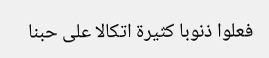فعلوا ذنوبا كثيرة اتكالا على حبنا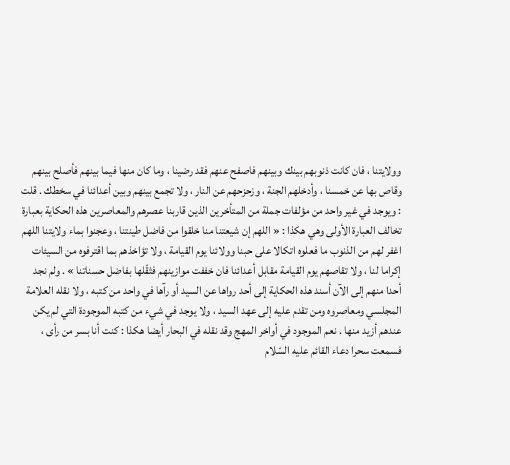وولايتنا ، فان كانت ذنوبهم بينك وبينهم فاصفح عنهم فقد رضينا ، وما كان منها فيما بينهم فأصلح بينهم وقاص بها عن خمسنا ، وأدخلهم الجنة ، وزحزحهم عن النار ، ولا تجمع بينهم وبين أعدائنا في سخطك . قلت : ويوجد في غير واحد من مؤلفات جملة من المتأخرين الذين قاربنا عصرهم والمعاصرين هذه الحكاية بعبارة تخالف العبارة الأولى وهي هكذا : « اللهم إن شيعتنا منا خلقوا من فاضل طينتنا ، وعجنوا بماء ولايتنا اللهم اغفر لهم من الذنوب ما فعلوه اتكالا على حبنا وولائنا يوم القيامة ، ولا تؤاخذهم بما اقترفوه من السيئات إكراما لنا ، ولا تقاصهم يوم القيامة مقابل أعدائنا فان خففت موازينهم فثقّلها بفاضل حسناتنا » . ولم نجد أحدا منهم إلى الآن أسند هذه الحكاية إلى أحد رواها عن السيد أو رآها في واحد من كتبه ، ولا نقله العلامة المجلسي ومعاصروه ومن تقدم عليه إلى عهد السيد ، ولا يوجد في شيء من كتبه الموجودة التي لم يكن عندهم أزيد منها . نعم الموجود في أواخر المهج وقد نقله في البحار أيضا هكذا : كنت أنا بسر من رأى ، فسمعت سحرا دعاء القائم عليه السّلام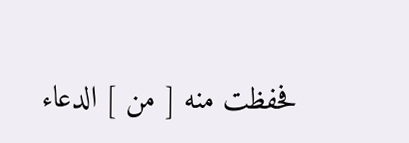فحفظت منه [ من ] الدعاء